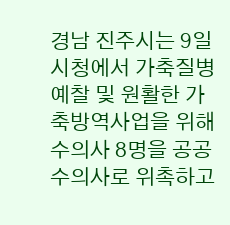경남 진주시는 9일 시청에서 가축질병 예찰 및 원활한 가축방역사업을 위해 수의사 8명을 공공 수의사로 위촉하고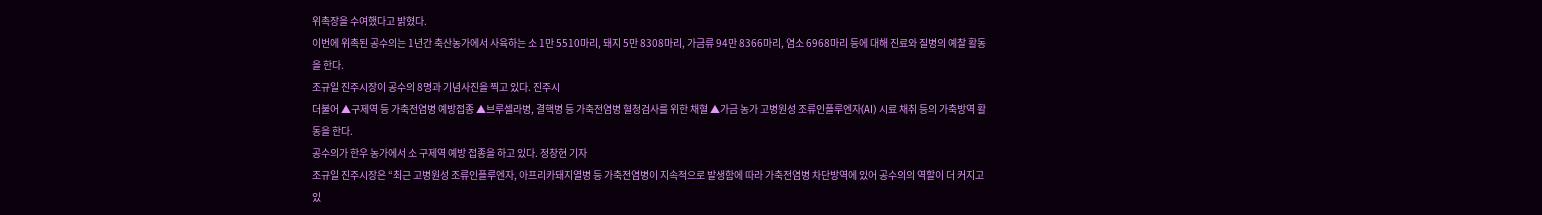위촉장을 수여했다고 밝혔다.
이번에 위촉된 공수의는 1년간 축산농가에서 사육하는 소 1만 5510마리, 돼지 5만 8308마리, 가금류 94만 8366마리, 염소 6968마리 등에 대해 진료와 질병의 예찰 활동을 한다.
조규일 진주시장이 공수의 8명과 기념사진을 찍고 있다. 진주시
더불어 ▲구제역 등 가축전염병 예방접종 ▲브루셀라병, 결핵병 등 가축전염병 혈청검사를 위한 채혈 ▲가금 농가 고병원성 조류인플루엔자(AI) 시료 채취 등의 가축방역 활동을 한다.
공수의가 한우 농가에서 소 구제역 예방 접종을 하고 있다. 정창현 기자
조규일 진주시장은 “최근 고병원성 조류인플루엔자, 아프리카돼지열병 등 가축전염병이 지속적으로 발생함에 따라 가축전염병 차단방역에 있어 공수의의 역할이 더 커지고 있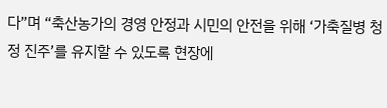다”며 “축산농가의 경영 안정과 시민의 안전을 위해 ‘가축질병 청정 진주’를 유지할 수 있도록 현장에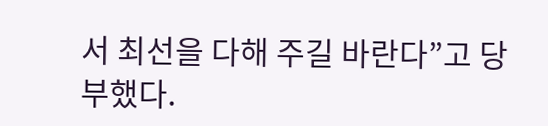서 최선을 다해 주길 바란다”고 당부했다.